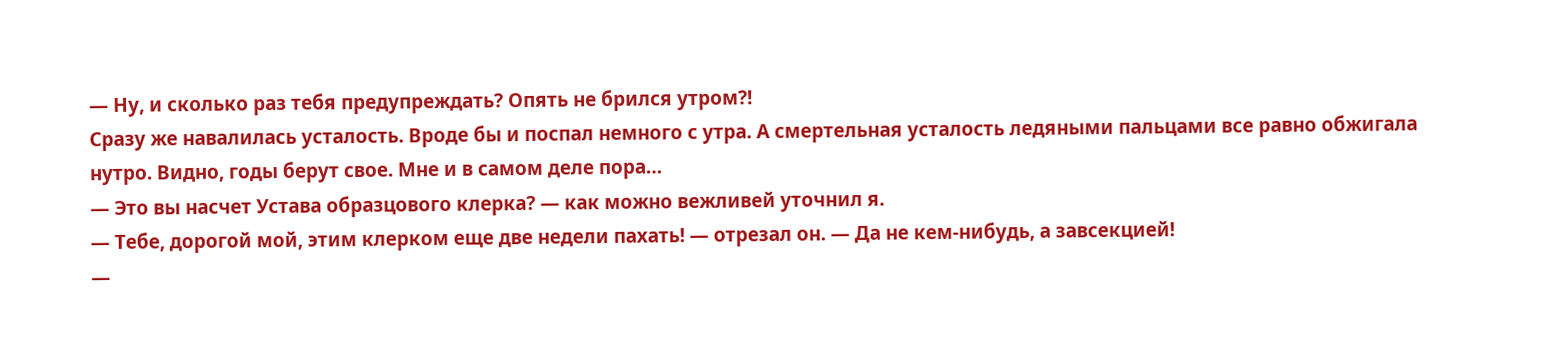— Ну, и сколько раз тебя предупреждать? Опять не брился утром?!
Сразу же навалилась усталость. Вроде бы и поспал немного с утра. А смертельная усталость ледяными пальцами все равно обжигала нутро. Видно, годы берут свое. Мне и в самом деле пора…
— Это вы насчет Устава образцового клерка? — как можно вежливей уточнил я.
— Тебе, дорогой мой, этим клерком еще две недели пахать! — отрезал он. — Да не кем-нибудь, а завсекцией!
—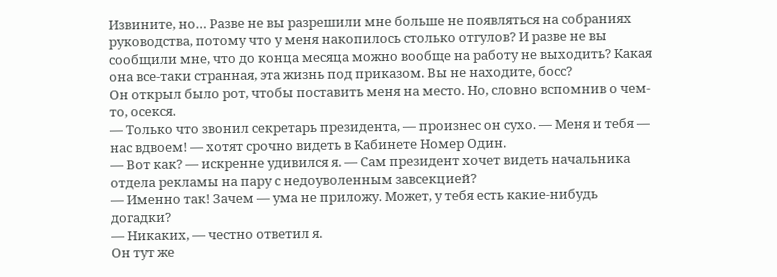Извините, но… Разве не вы разрешили мне больше не появляться на собраниях руководства, потому что у меня накопилось столько отгулов? И разве не вы сообщили мне, что до конца месяца можно вообще на работу не выходить? Какая она все-таки странная, эта жизнь под приказом. Вы не находите, босс?
Он открыл было рот, чтобы поставить меня на место. Но, словно вспомнив о чем-то, осекся.
— Только что звонил секретарь президента, — произнес он сухо. — Меня и тебя — нас вдвоем! — хотят срочно видеть в Кабинете Номер Один.
— Вот как? — искренне удивился я. — Сам президент хочет видеть начальника отдела рекламы на пару с недоуволенным завсекцией?
— Именно так! Зачем — ума не приложу. Может, у тебя есть какие-нибудь догадки?
— Никаких, — честно ответил я.
Он тут же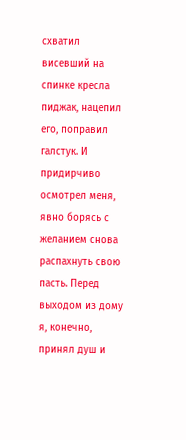схватил висевший на спинке кресла пиджак, нацепил его, поправил галстук. И придирчиво осмотрел меня, явно борясь с желанием снова распахнуть свою пасть. Перед выходом из дому я, конечно, принял душ и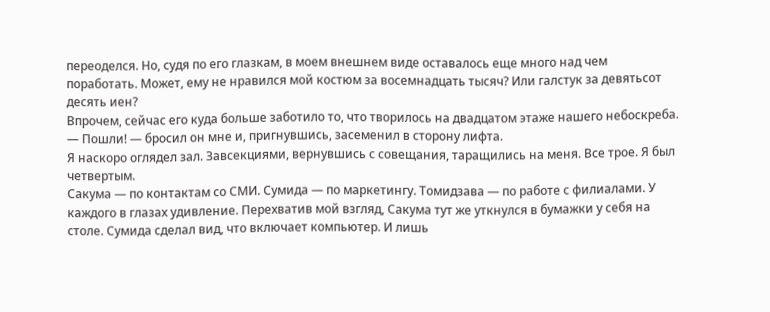переоделся. Но, судя по его глазкам, в моем внешнем виде оставалось еще много над чем поработать. Может, ему не нравился мой костюм за восемнадцать тысяч? Или галстук за девятьсот десять иен?
Впрочем, сейчас его куда больше заботило то, что творилось на двадцатом этаже нашего небоскреба.
— Пошли! — бросил он мне и, пригнувшись, засеменил в сторону лифта.
Я наскоро оглядел зал. Завсекциями, вернувшись с совещания, таращились на меня. Все трое. Я был четвертым.
Сакума — по контактам со СМИ. Сумида — по маркетингу. Томидзава — по работе с филиалами. У каждого в глазах удивление. Перехватив мой взгляд, Сакума тут же уткнулся в бумажки у себя на столе. Сумида сделал вид, что включает компьютер. И лишь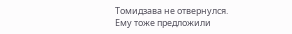Томидзава не отвернулся. Ему тоже предложили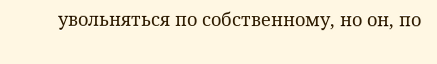увольняться по собственному, но он, по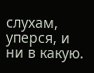слухам, уперся, и ни в какую.